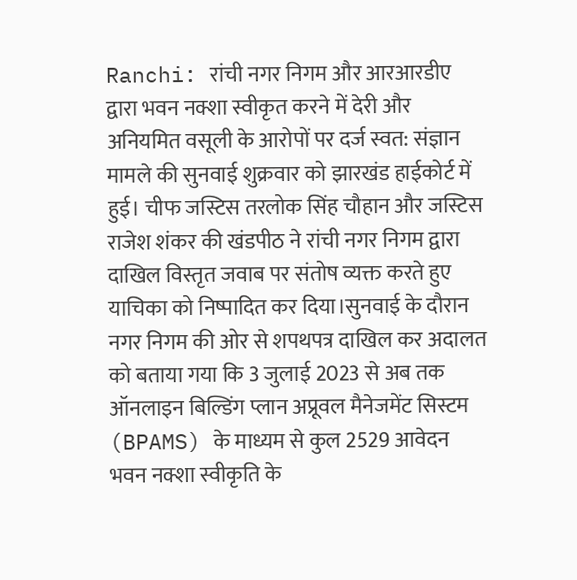Ranchi: रांची नगर निगम और आरआरडीए द्वारा भवन नक्शा स्वीकृत करने में देरी और अनियमित वसूली के आरोपों पर दर्ज स्वत: संज्ञान मामले की सुनवाई शुक्रवार को झारखंड हाईकोर्ट में हुई। चीफ जस्टिस तरलोक सिंह चौहान और जस्टिस राजेश शंकर की खंडपीठ ने रांची नगर निगम द्वारा दाखिल विस्तृत जवाब पर संतोष व्यक्त करते हुए याचिका को निष्पादित कर दिया।सुनवाई के दौरान नगर निगम की ओर से शपथपत्र दाखिल कर अदालत को बताया गया कि 3 जुलाई 2023 से अब तक ऑनलाइन बिल्डिंग प्लान अप्रूवल मैनेजमेंट सिस्टम (BPAMS) के माध्यम से कुल 2529 आवेदन भवन नक्शा स्वीकृति के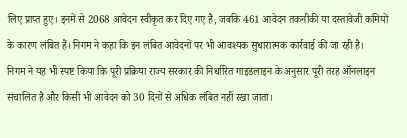लिए प्राप्त हुए। इनमें से 2068 आवेदन स्वीकृत कर दिए गए हैं, जबकि 461 आवेदन तकनीकी या दस्तावेजी कमियों के कारण लंबित हैं। निगम ने कहा कि इन लंबित आवेदनों पर भी आवश्यक सुधारात्मक कार्रवाई की जा रही है।
निगम ने यह भी स्पष्ट किया कि पूरी प्रक्रिया राज्य सरकार की निर्धारित गाइडलाइन के अनुसार पूरी तरह ऑनलाइन संचालित है और किसी भी आवेदन को 30 दिनों से अधिक लंबित नहीं रखा जाता।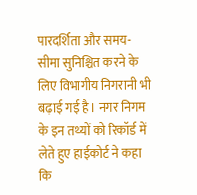पारदर्शिता और समय-सीमा सुनिश्चित करने के लिए विभागीय निगरानी भी बढ़ाई गई है। नगर निगम के इन तथ्यों को रिकॉर्ड में लेते हुए हाईकोर्ट ने कहा कि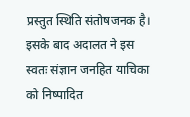प्रस्तुत स्थिति संतोषजनक है। इसके बाद अदालत ने इस स्वतः संज्ञान जनहित याचिका को निष्पादित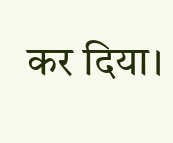कर दिया।